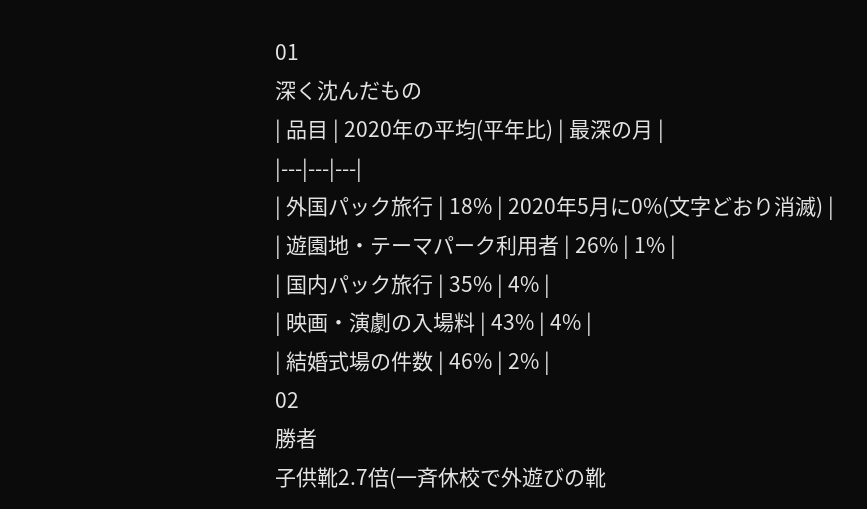01
深く沈んだもの
| 品目 | 2020年の平均(平年比) | 最深の月 |
|---|---|---|
| 外国パック旅行 | 18% | 2020年5月に0%(文字どおり消滅) |
| 遊園地・テーマパーク利用者 | 26% | 1% |
| 国内パック旅行 | 35% | 4% |
| 映画・演劇の入場料 | 43% | 4% |
| 結婚式場の件数 | 46% | 2% |
02
勝者
子供靴2.7倍(一斉休校で外遊びの靴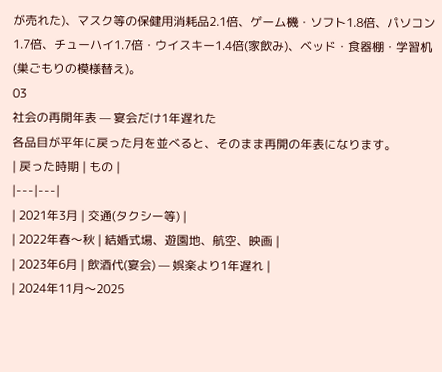が売れた)、マスク等の保健用消耗品2.1倍、ゲーム機・ソフト1.8倍、パソコン1.7倍、チューハイ1.7倍・ウイスキー1.4倍(家飲み)、ベッド・食器棚・学習机(巣ごもりの模様替え)。
03
社会の再開年表 — 宴会だけ1年遅れた
各品目が平年に戻った月を並べると、そのまま再開の年表になります。
| 戻った時期 | もの |
|---|---|
| 2021年3月 | 交通(タクシー等) |
| 2022年春〜秋 | 結婚式場、遊園地、航空、映画 |
| 2023年6月 | 飲酒代(宴会) — 娯楽より1年遅れ |
| 2024年11月〜2025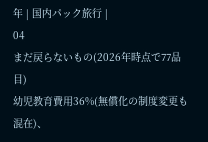年 | 国内パック旅行 |
04
まだ戻らないもの(2026年時点で77品目)
幼児教育費用36%(無償化の制度変更も混在)、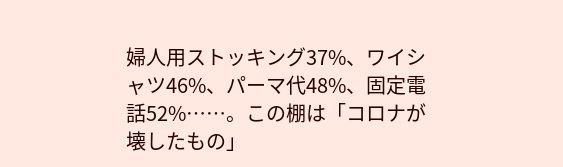婦人用ストッキング37%、ワイシャツ46%、パーマ代48%、固定電話52%……。この棚は「コロナが壊したもの」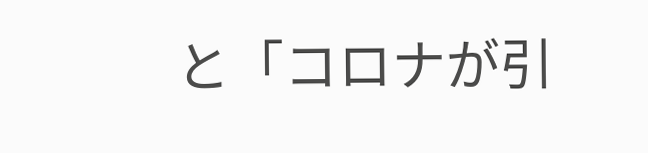と「コロナが引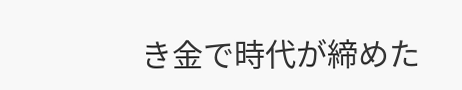き金で時代が締めた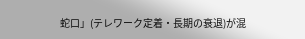蛇口」(テレワーク定着・長期の衰退)が混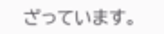ざっています。